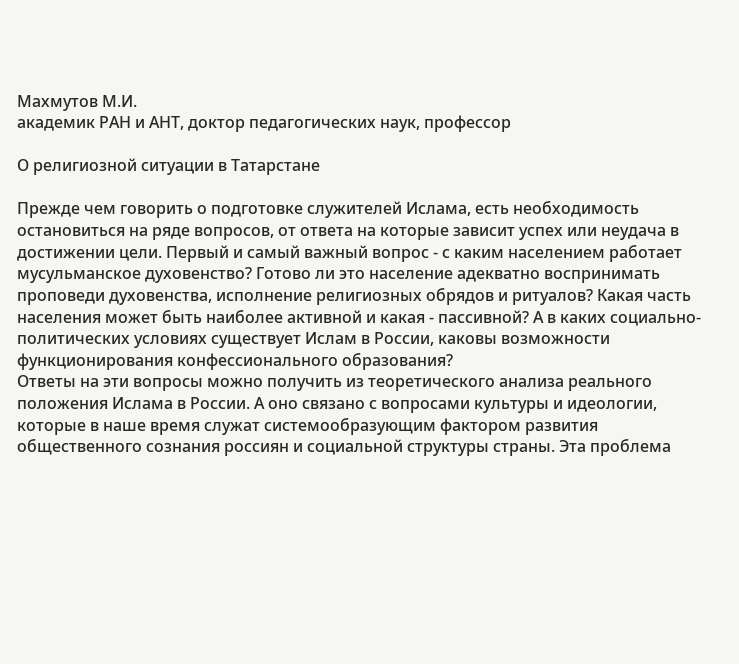Махмутов М.И.
академик РАН и АНТ, доктор педагогических наук, профессор

О религиозной ситуации в Татарстане

Прежде чем говорить о подготовке служителей Ислама, есть необходимость остановиться на ряде вопросов, от ответа на которые зависит успех или неудача в достижении цели. Первый и самый важный вопрос - с каким населением работает мусульманское духовенство? Готово ли это население адекватно воспринимать проповеди духовенства, исполнение религиозных обрядов и ритуалов? Какая часть населения может быть наиболее активной и какая - пассивной? А в каких социально-политических условиях существует Ислам в России, каковы возможности функционирования конфессионального образования?
Ответы на эти вопросы можно получить из теоретического анализа реального положения Ислама в России. А оно связано с вопросами культуры и идеологии, которые в наше время служат системообразующим фактором развития общественного сознания россиян и социальной структуры страны. Эта проблема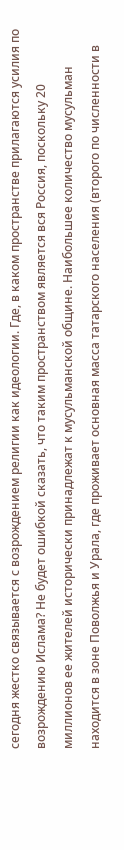сегодня жестко связывается с возрождением религии как идеологии. Где, в каком пространстве прилагаются усилия по возрождению Ислама? Не будет ошибкой сказать, что таким пространством является вся Россия, поскольку 20 миллионов ее жителей исторически принадлежат к мусульманской общине. Наибольшее количество мусульман находится в зоне Поволжья и Урала, где проживает основная масса татарского населения (второго по численности в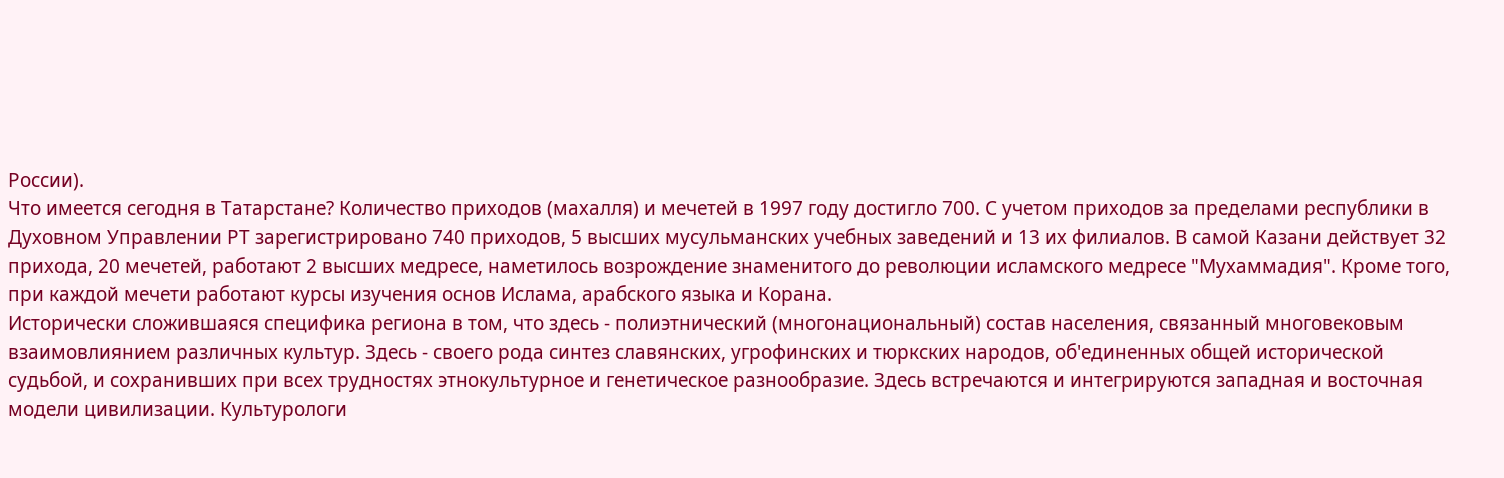России).
Что имеется сегодня в Татарстане? Количество приходов (махалля) и мечетей в 1997 году достигло 700. С учетом приходов за пределами республики в Духовном Управлении РТ зарегистрировано 740 приходов, 5 высших мусульманских учебных заведений и 13 их филиалов. В самой Казани действует 32 прихода, 20 мечетей, работают 2 высших медресе, наметилось возрождение знаменитого до революции исламского медресе "Мухаммадия". Кроме того, при каждой мечети работают курсы изучения основ Ислама, арабского языка и Корана.
Исторически сложившаяся специфика региона в том, что здесь - полиэтнический (многонациональный) состав населения, связанный многовековым взаимовлиянием различных культур. Здесь - своего рода синтез славянских, угрофинских и тюркских народов, об'единенных общей исторической судьбой, и сохранивших при всех трудностях этнокультурное и генетическое разнообразие. Здесь встречаются и интегрируются западная и восточная модели цивилизации. Культурологи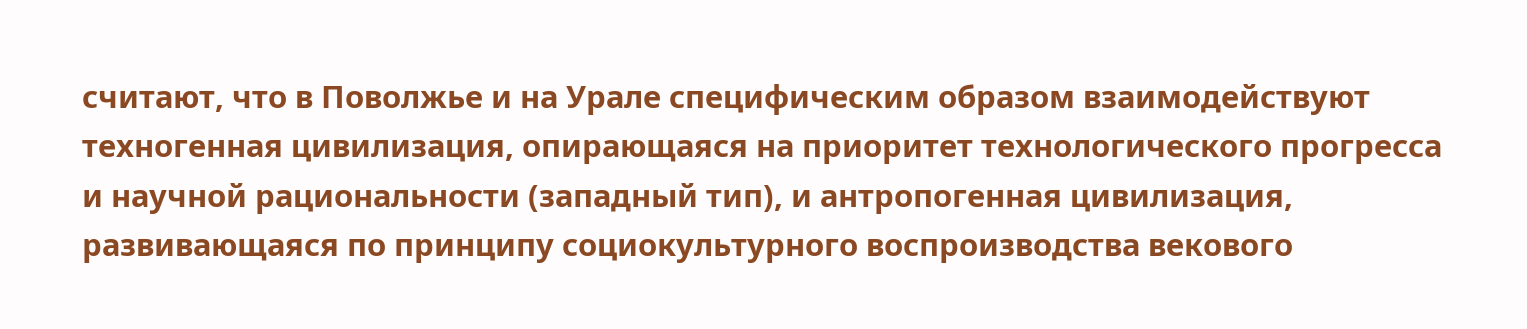считают, что в Поволжье и на Урале специфическим образом взаимодействуют техногенная цивилизация, опирающаяся на приоритет технологического прогресса и научной рациональности (западный тип), и антропогенная цивилизация, развивающаяся по принципу социокультурного воспроизводства векового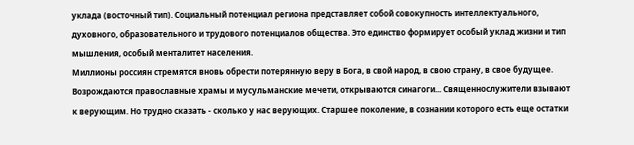уклада (восточный тип). Социальный потенциал региона представляет собой совокупность интеллектуального, духовного, образовательного и трудового потенциалов общества. Это единство формирует особый уклад жизни и тип мышления, особый менталитет населения.
Миллионы россиян стремятся вновь обрести потерянную веру в Бога, в свой народ, в свою страну, в свое будущее. Возрождаются православные храмы и мусульманские мечети, открываются синагоги... Священнослужители взывают к верующим. Но трудно сказать - сколько у нас верующих. Старшее поколение, в сознании которого есть еще остатки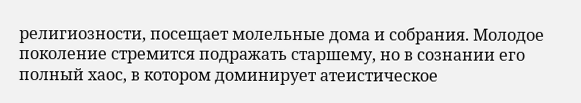религиозности, посещает молельные дома и собрания. Молодое поколение стремится подражать старшему, но в сознании его полный хаос, в котором доминирует атеистическое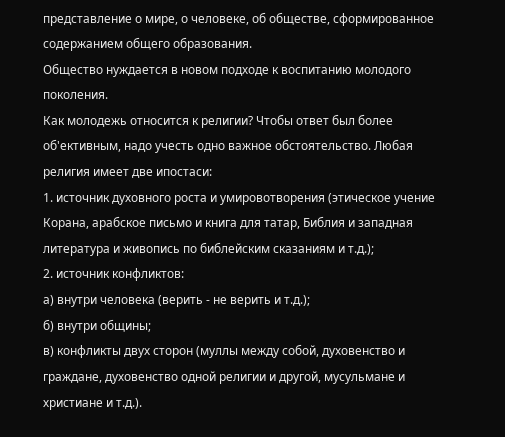представление о мире, о человеке, об обществе, сформированное содержанием общего образования.
Общество нуждается в новом подходе к воспитанию молодого поколения.
Как молодежь относится к религии? Чтобы ответ был более об'ективным, надо учесть одно важное обстоятельство. Любая религия имеет две ипостаси:
1. источник духовного роста и умировотворения (этическое учение Корана, арабское письмо и книга для татар, Библия и западная литература и живопись по библейским сказаниям и т.д.);
2. источник конфликтов:
а) внутри человека (верить - не верить и т.д.);
б) внутри общины;
в) конфликты двух сторон (муллы между собой, духовенство и граждане, духовенство одной религии и другой, мусульмане и христиане и т.д.).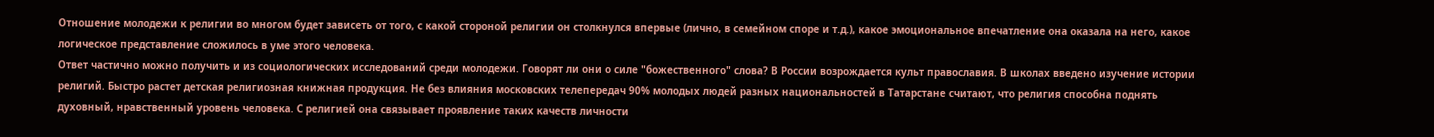Отношение молодежи к религии во многом будет зависеть от того, с какой стороной религии он столкнулся впервые (лично, в семейном споре и т.д.), какое эмоциональное впечатление она оказала на него, какое логическое представление сложилось в уме этого человека.
Ответ частично можно получить и из социологических исследований среди молодежи. Говорят ли они о силе "божественного" слова? В России возрождается культ православия. В школах введено изучение истории религий. Быстро растет детская религиозная книжная продукция. Не без влияния московских телепередач 90% молодых людей разных национальностей в Татарстане считают, что религия способна поднять духовный, нравственный уровень человека. С религией она связывает проявление таких качеств личности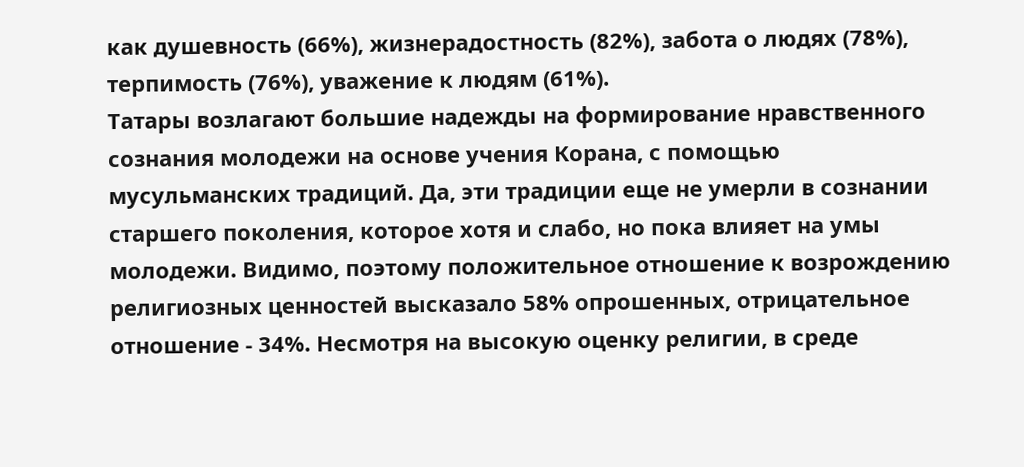как душевность (66%), жизнерадостность (82%), забота о людях (78%), терпимость (76%), уважение к людям (61%).
Татары возлагают большие надежды на формирование нравственного сознания молодежи на основе учения Корана, с помощью мусульманских традиций. Да, эти традиции еще не умерли в сознании старшего поколения, которое хотя и слабо, но пока влияет на умы молодежи. Видимо, поэтому положительное отношение к возрождению религиозных ценностей высказало 58% опрошенных, отрицательное отношение - 34%. Несмотря на высокую оценку религии, в среде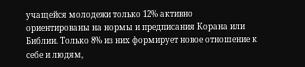учащейся молодежи только 12% активно ориентированы на нормы и предписания Корана или Библии. Только 8% из них формирует новое отношение к себе и людям,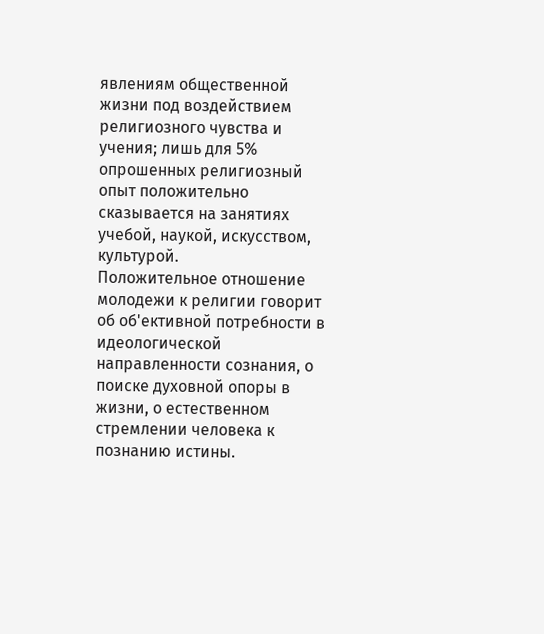явлениям общественной жизни под воздействием религиозного чувства и учения; лишь для 5% опрошенных религиозный опыт положительно сказывается на занятиях учебой, наукой, искусством, культурой.
Положительное отношение молодежи к религии говорит об об'ективной потребности в идеологической направленности сознания, о поиске духовной опоры в жизни, о естественном стремлении человека к познанию истины.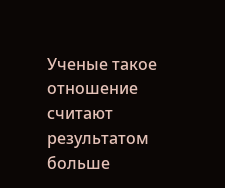Ученые такое отношение считают результатом больше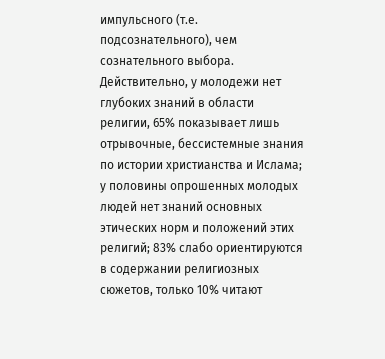импульсного (т.е. подсознательного), чем сознательного выбора. Действительно, у молодежи нет глубоких знаний в области религии, 65% показывает лишь отрывочные, бессистемные знания по истории христианства и Ислама; у половины опрошенных молодых людей нет знаний основных этических норм и положений этих религий; 83% слабо ориентируются в содержании религиозных сюжетов, только 10% читают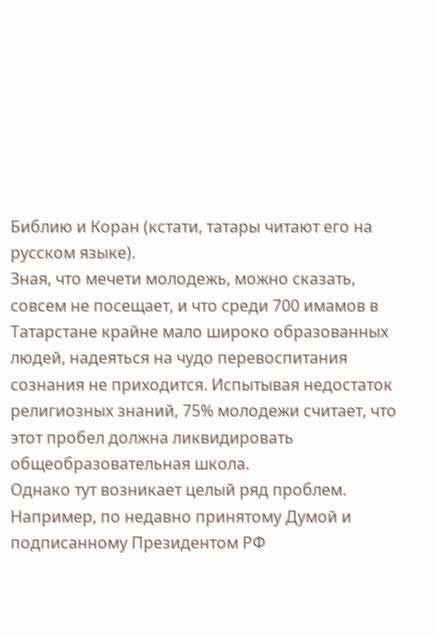Библию и Коран (кстати, татары читают его на русском языке).
Зная, что мечети молодежь, можно сказать, совсем не посещает, и что среди 700 имамов в Татарстане крайне мало широко образованных людей, надеяться на чудо перевоспитания сознания не приходится. Испытывая недостаток религиозных знаний, 75% молодежи считает, что этот пробел должна ликвидировать общеобразовательная школа.
Однако тут возникает целый ряд проблем. Например, по недавно принятому Думой и подписанному Президентом РФ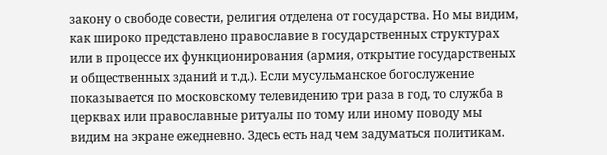закону о свободе совести, религия отделена от государства. Но мы видим, как широко представлено православие в государственных структурах или в процессе их функционирования (армия, открытие государственых и общественных зданий и т.д.). Если мусульманское богослужение показывается по московскому телевидению три раза в год, то служба в церквах или православные ритуалы по тому или иному поводу мы видим на экране ежедневно. Здесь есть над чем задуматься политикам.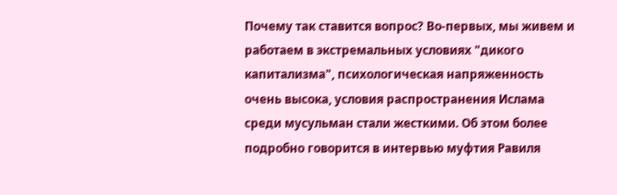Почему так ставится вопрос? Во-первых, мы живем и работаем в экстремальных условиях "дикого капитализма", психологическая напряженность очень высока, условия распространения Ислама среди мусульман стали жесткими. Об этом более подробно говорится в интервью муфтия Равиля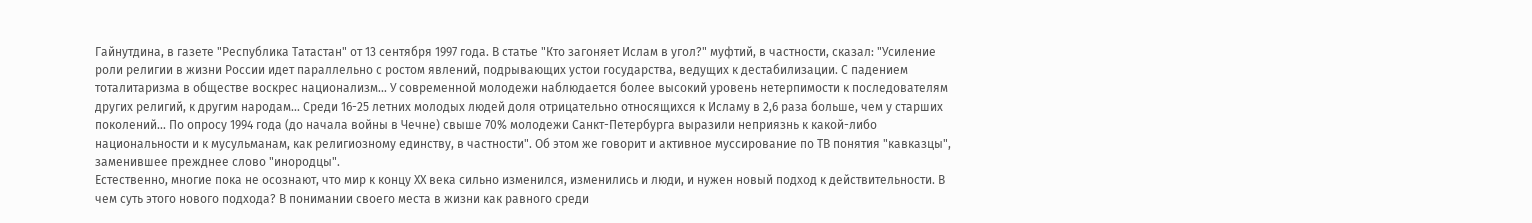Гайнутдина, в газете "Республика Татастан" от 13 сентября 1997 года. В статье "Кто загоняет Ислам в угол?" муфтий, в частности, сказал: "Усиление роли религии в жизни России идет параллельно с ростом явлений, подрывающих устои государства, ведущих к дестабилизации. С падением тоталитаризма в обществе воскрес национализм... У современной молодежи наблюдается более высокий уровень нетерпимости к последователям других религий, к другим народам... Среди 16-25 летних молодых людей доля отрицательно относящихся к Исламу в 2,6 раза больше, чем у старших поколений... По опросу 1994 года (до начала войны в Чечне) свыше 70% молодежи Санкт-Петербурга выразили неприязнь к какой-либо национальности и к мусульманам, как религиозному единству, в частности". Об этом же говорит и активное муссирование по ТВ понятия "кавказцы", заменившее прежднее слово "инородцы".
Естественно, многие пока не осознают, что мир к концу ХХ века сильно изменился, изменились и люди, и нужен новый подход к действительности. В чем суть этого нового подхода? В понимании своего места в жизни как равного среди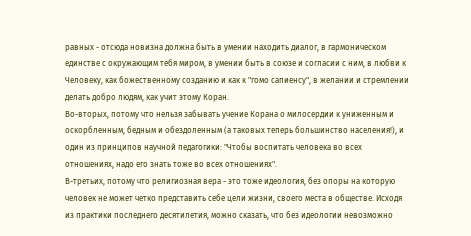равных - отсюда новизна должна быть в умении находить диалог, в гармоническом единстве с окружающим тебя миром, в умении быть в союзе и согласии с ним, в любви к Человеку, как божественному созданию и как к "гомо сапиенсу", в желании и стремлении делать добро людям, как учит этому Коран.
Во-вторых, потому что нельзя забывать учение Корана о милосердии к униженным и оскорбленным, бедным и обездоленным (а таковых теперь большинство населения!), и один из принципов научной педагогики: "Чтобы воспитать человека во всех отношениях, надо его знать тоже во всех отношениях".
В-третьих, потому что религиозная вера - это тоже идеология, без опоры на которую человек не может четко представить себе цели жизни, своего места в обществе. Исходя из практики последнего десятилетия, можно сказать, что без идеологии невозможно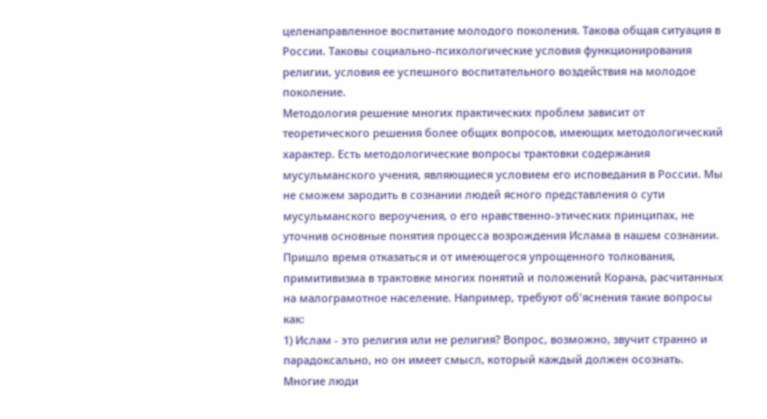целенаправленное воспитание молодого поколения. Такова общая ситуация в России. Таковы социально-психологические условия функционирования религии, условия ее успешного воспитательного воздействия на молодое поколение.
Методология решение многих практических проблем зависит от теоретического решения более общих вопросов, имеющих методологический характер. Есть методологические вопросы трактовки содержания мусульманского учения, являющиеся условием его исповедания в России. Мы не сможем зародить в сознании людей ясного представления о сути мусульманского вероучения, о его нравственно-этических принципах, не уточнив основные понятия процесса возрождения Ислама в нашем сознании. Пришло время отказаться и от имеющегося упрощенного толкования, примитивизма в трактовке многих понятий и положений Корана, расчитанных на малограмотное население. Например, требуют об'яснения такие вопросы как:
1) Ислам - это религия или не религия? Вопрос, возможно, звучит странно и парадоксально, но он имеет смысл, который каждый должен осознать. Многие люди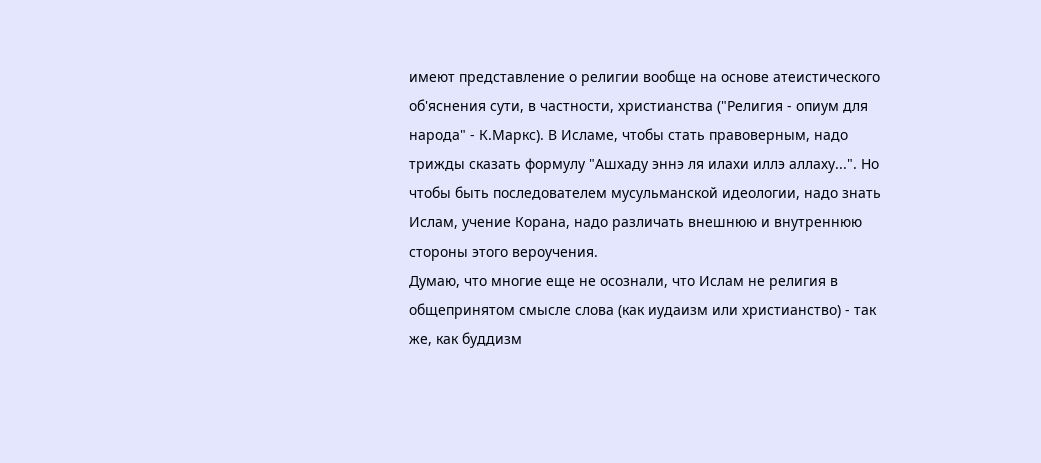имеют представление о религии вообще на основе атеистического об'яснения сути, в частности, христианства ("Религия - опиум для народа" - К.Маркс). В Исламе, чтобы стать правоверным, надо трижды сказать формулу "Ашхаду эннэ ля илахи иллэ аллаху...". Но чтобы быть последователем мусульманской идеологии, надо знать Ислам, учение Корана, надо различать внешнюю и внутреннюю стороны этого вероучения.
Думаю, что многие еще не осознали, что Ислам не религия в общепринятом смысле слова (как иудаизм или христианство) - так же, как буддизм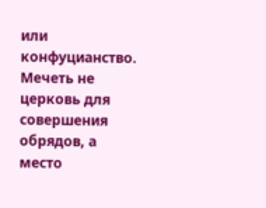или конфуцианство. Мечеть не церковь для совершения обрядов, а место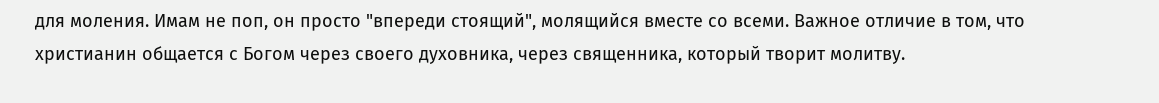для моления. Имам не поп, он просто "впереди стоящий", молящийся вместе со всеми. Важное отличие в том, что христианин общается с Богом через своего духовника, через священника, который творит молитву.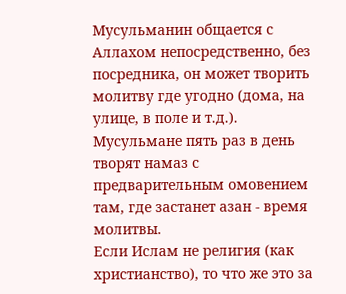Мусульманин общается с Аллахом непосредственно, без посредника, он может творить молитву где угодно (дома, на улице, в поле и т.д.). Мусульмане пять раз в день творят намаз с предварительным омовением там, где застанет азан - время молитвы.
Если Ислам не религия (как христианство), то что же это за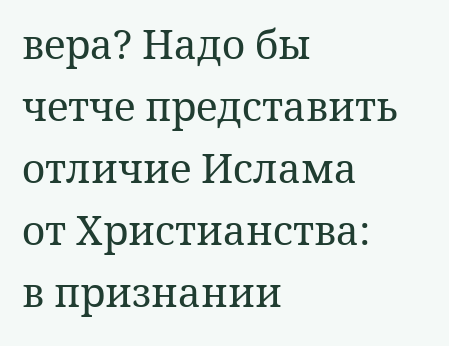вера? Надо бы четче представить отличие Ислама от Христианства: в признании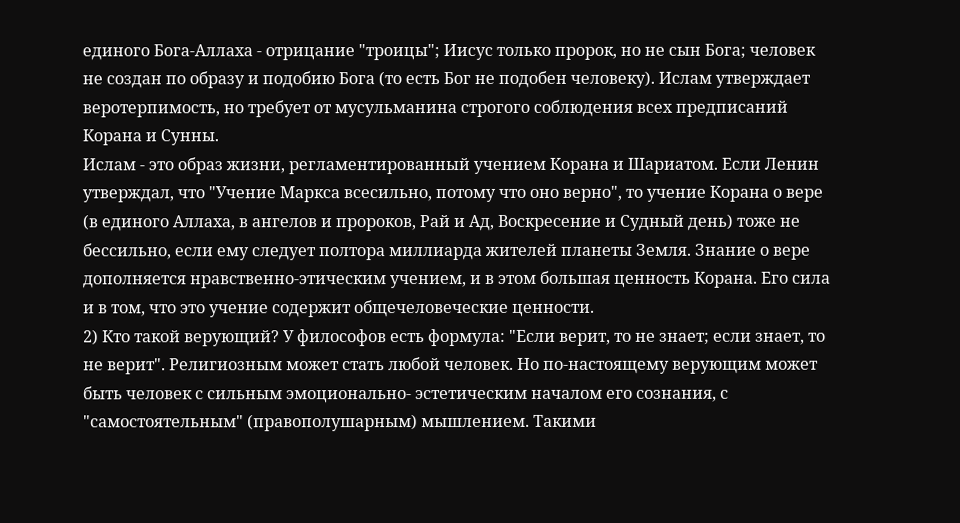единого Бога-Аллаха - отрицание "троицы"; Иисус только пророк, но не сын Бога; человек не создан по образу и подобию Бога (то есть Бог не подобен человеку). Ислам утверждает веротерпимость, но требует от мусульманина строгого соблюдения всех предписаний Корана и Сунны.
Ислам - это образ жизни, регламентированный учением Корана и Шариатом. Если Ленин утверждал, что "Учение Маркса всесильно, потому что оно верно", то учение Корана о вере (в единого Аллаха, в ангелов и пророков, Рай и Ад, Воскресение и Судный день) тоже не бессильно, если ему следует полтора миллиарда жителей планеты Земля. Знание о вере дополняется нравственно-этическим учением, и в этом большая ценность Корана. Его сила и в том, что это учение содержит общечеловеческие ценности.
2) Кто такой верующий? У философов есть формула: "Если верит, то не знает; если знает, то не верит". Религиозным может стать любой человек. Но по-настоящему верующим может быть человек с сильным эмоционально- эстетическим началом его сознания, с "самостоятельным" (правополушарным) мышлением. Такими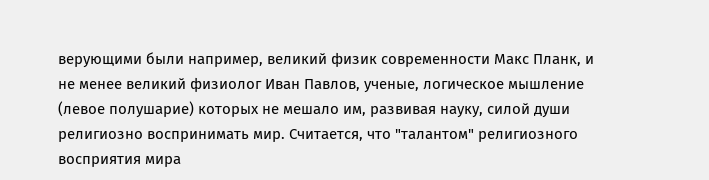верующими были например, великий физик современности Макс Планк, и не менее великий физиолог Иван Павлов, ученые, логическое мышление (левое полушарие) которых не мешало им, развивая науку, силой души религиозно воспринимать мир. Считается, что "талантом" религиозного восприятия мира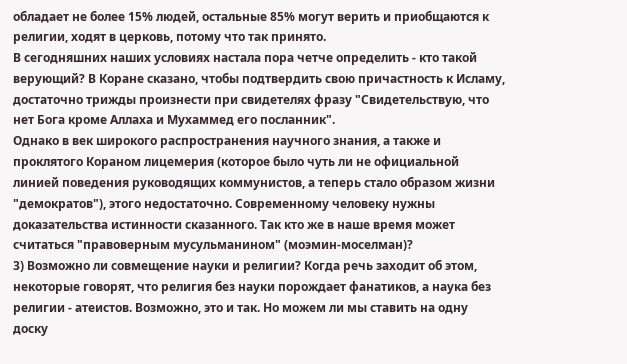обладает не более 15% людей, остальные 85% могут верить и приобщаются к религии, ходят в церковь, потому что так принято.
В сегодняшних наших условиях настала пора четче определить - кто такой верующий? В Коране сказано, чтобы подтвердить свою причастность к Исламу, достаточно трижды произнести при свидетелях фразу "Свидетельствую, что нет Бога кроме Аллаха и Мухаммед его посланник".
Однако в век широкого распространения научного знания, а также и проклятого Кораном лицемерия (которое было чуть ли не официальной линией поведения руководящих коммунистов, а теперь стало образом жизни "демократов"), этого недостаточно. Современному человеку нужны доказательства истинности сказанного. Так кто же в наше время может считаться "правоверным мусульманином" (моэмин-моселман)?
3) Возможно ли совмещение науки и религии? Когда речь заходит об этом, некоторые говорят, что религия без науки порождает фанатиков, а наука без религии - атеистов. Возможно, это и так. Но можем ли мы ставить на одну доску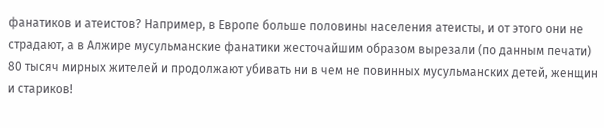фанатиков и атеистов? Например, в Европе больше половины населения атеисты, и от этого они не страдают, а в Алжире мусульманские фанатики жесточайшим образом вырезали (по данным печати) 80 тысяч мирных жителей и продолжают убивать ни в чем не повинных мусульманских детей, женщин и стариков!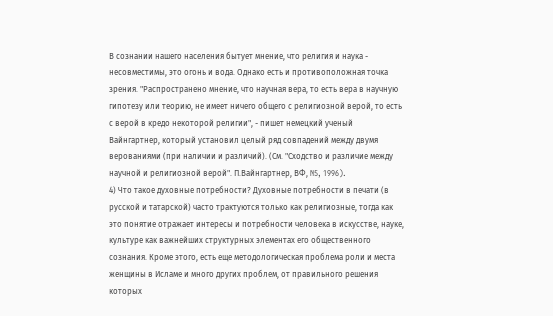В сознании нашего населения бытует мнение, что религия и наука - несовместимы, это огонь и вода. Однако есть и противоположная точка зрения. "Распространено мнение, что научная вера, то есть вера в научную гипотезу или теорию, не имеет ничего общего с религиозной верой, то есть с верой в кредо некоторой религии", - пишет немецкий ученый Вайнгартнер, который установил целый ряд совпадений между двумя верованиями (при наличии и различий). (См. "Сходство и различие между научной и религиозной верой". П.Вайнгартнер, ВФ, N5, 1996).
4) Что такое духовные потребности? Духовные потребности в печати (в русской и татарской) часто трактуются только как религиозные, тогда как это понятие отражает интересы и потребности человека в искусстве, науке, культуре как важнейших структурных элементах его общественного сознания. Кроме этого, есть еще методологическая проблема роли и места женщины в Исламе и много других проблем, от правильного решения которых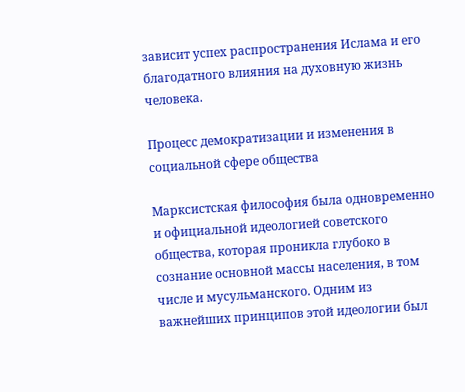зависит успех распространения Ислама и его благодатного влияния на духовную жизнь человека.

Процесс демократизации и изменения в социальной сфере общества

Марксистская философия была одновременно и официальной идеологией советского общества, которая проникла глубоко в сознание основной массы населения, в том числе и мусульманского. Одним из важнейших принципов этой идеологии был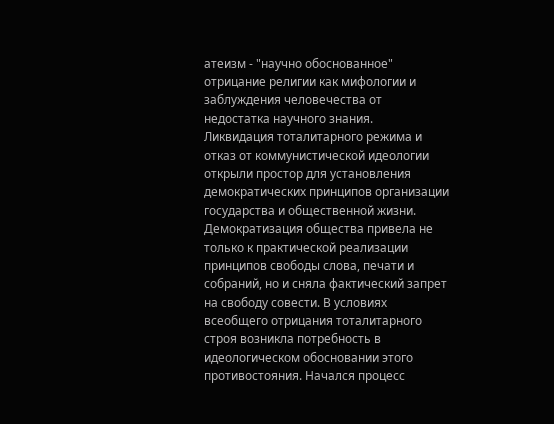атеизм - "научно обоснованное" отрицание религии как мифологии и заблуждения человечества от недостатка научного знания.
Ликвидация тоталитарного режима и отказ от коммунистической идеологии открыли простор для установления демократических принципов организации государства и общественной жизни. Демократизация общества привела не только к практической реализации принципов свободы слова, печати и собраний, но и сняла фактический запрет на свободу совести. В условиях всеобщего отрицания тоталитарного строя возникла потребность в идеологическом обосновании этого противостояния. Начался процесс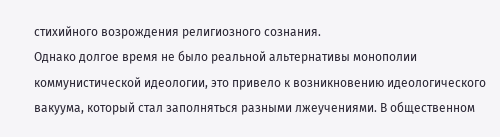стихийного возрождения религиозного сознания.
Однако долгое время не было реальной альтернативы монополии коммунистической идеологии, это привело к возникновению идеологического вакуума, который стал заполняться разными лжеучениями. В общественном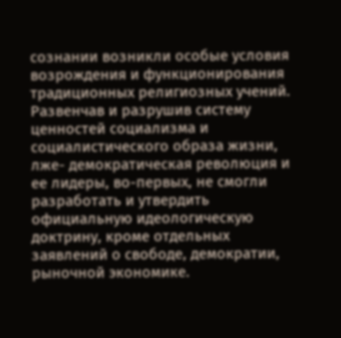сознании возникли особые условия возрождения и функционирования традиционных религиозных учений. Развенчав и разрушив систему ценностей социализма и социалистического образа жизни, лже- демократическая революция и ее лидеры, во-первых, не смогли разработать и утвердить официальную идеологическую доктрину, кроме отдельных заявлений о свободе, демократии, рыночной экономике.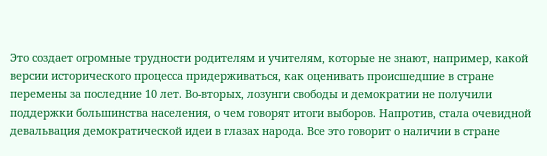Это создает огромные трудности родителям и учителям, которые не знают, например, какой версии исторического процесса придерживаться, как оценивать происшедшие в стране перемены за последние 10 лет. Во-вторых, лозунги свободы и демократии не получили поддержки большинства населения, о чем говорят итоги выборов. Напротив, стала очевидной девальвация демократической идеи в глазах народа. Все это говорит о наличии в стране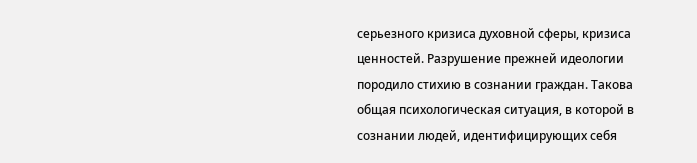серьезного кризиса духовной сферы, кризиса ценностей. Разрушение прежней идеологии породило стихию в сознании граждан. Такова общая психологическая ситуация, в которой в сознании людей, идентифицирующих себя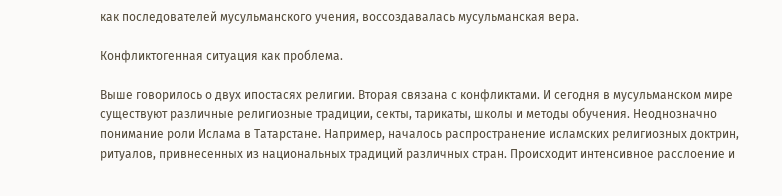как последователей мусульманского учения, воссоздавалась мусульманская вера.

Конфликтогенная ситуация как проблема.

Выше говорилось о двух ипостасях религии. Вторая связана с конфликтами. И сегодня в мусульманском мире существуют различные религиозные традиции, секты, тарикаты, школы и методы обучения. Неоднозначно понимание роли Ислама в Татарстане. Например, началось распространение исламских религиозных доктрин, ритуалов, привнесенных из национальных традиций различных стран. Происходит интенсивное расслоение и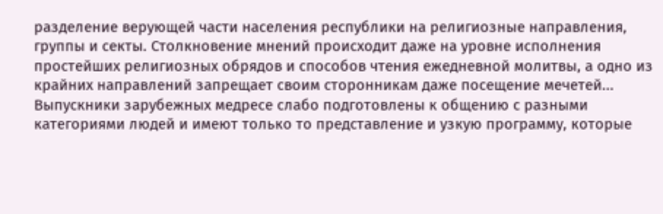разделение верующей части населения республики на религиозные направления, группы и секты. Столкновение мнений происходит даже на уровне исполнения простейших религиозных обрядов и способов чтения ежедневной молитвы, а одно из крайних направлений запрещает своим сторонникам даже посещение мечетей... Выпускники зарубежных медресе слабо подготовлены к общению с разными категориями людей и имеют только то представление и узкую программу, которые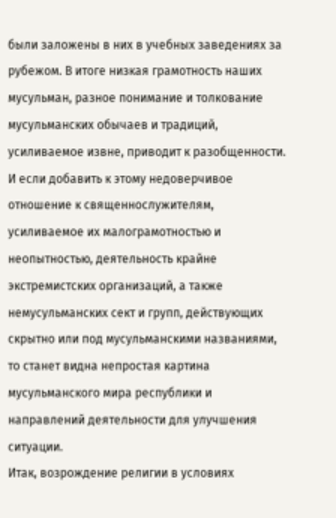были заложены в них в учебных заведениях за рубежом. В итоге низкая грамотность наших мусульман, разное понимание и толкование мусульманских обычаев и традиций, усиливаемое извне, приводит к разобщенности. И если добавить к этому недоверчивое отношение к священнослужителям, усиливаемое их малограмотностью и неопытностью, деятельность крайне экстремистских организаций, а также немусульманских сект и групп, действующих скрытно или под мусульманскими названиями, то станет видна непростая картина мусульманского мира республики и направлений деятельности для улучшения ситуации.
Итак, возрождение религии в условиях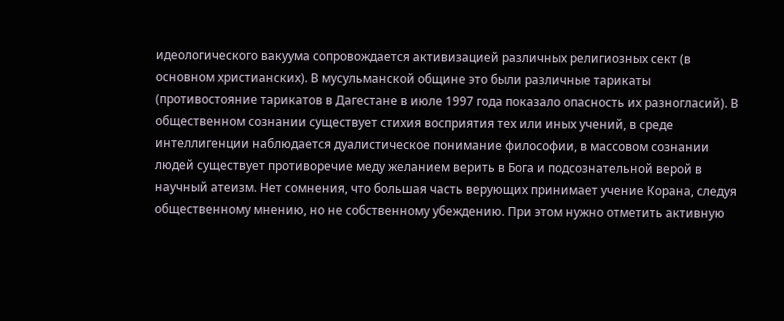идеологического вакуума сопровождается активизацией различных религиозных сект (в основном христианских). В мусульманской общине это были различные тарикаты (противостояние тарикатов в Дагестане в июле 1997 года показало опасность их разногласий). В общественном сознании существует стихия восприятия тех или иных учений, в среде интеллигенции наблюдается дуалистическое понимание философии, в массовом сознании людей существует противоречие меду желанием верить в Бога и подсознательной верой в научный атеизм. Нет сомнения, что большая часть верующих принимает учение Корана, следуя общественному мнению, но не собственному убеждению. При этом нужно отметить активную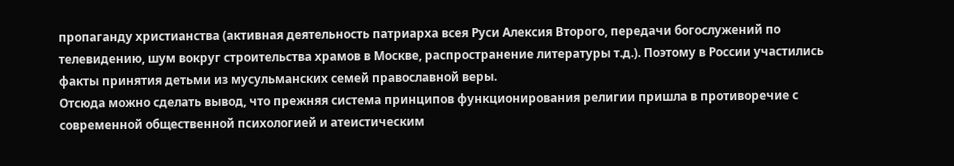пропаганду христианства (активная деятельность патриарха всея Руси Алексия Второго, передачи богослужений по телевидению, шум вокруг строительства храмов в Москве, распространение литературы т.д.). Поэтому в России участились факты принятия детьми из мусульманских семей православной веры.
Отсюда можно сделать вывод, что прежняя система принципов функционирования религии пришла в противоречие с современной общественной психологией и атеистическим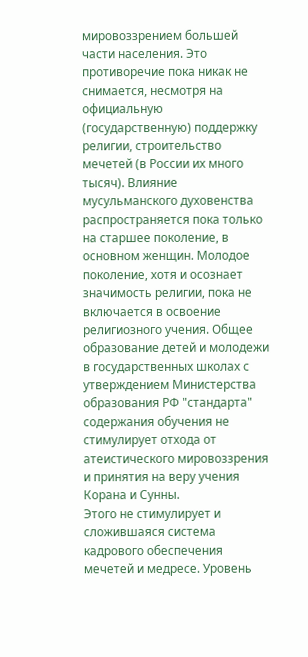мировоззрением большей части населения. Это противоречие пока никак не снимается, несмотря на официальную (государственную) поддержку религии, строительство мечетей (в России их много тысяч). Влияние мусульманского духовенства распространяется пока только на старшее поколение, в основном женщин. Молодое поколение, хотя и осознает значимость религии, пока не включается в освоение религиозного учения. Общее образование детей и молодежи в государственных школах с утверждением Министерства образования РФ "стандарта" содержания обучения не стимулирует отхода от атеистического мировоззрения и принятия на веру учения Корана и Сунны.
Этого не стимулирует и сложившаяся система кадрового обеспечения мечетей и медресе. Уровень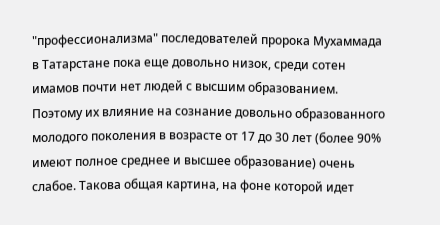"профессионализма" последователей пророка Мухаммада в Татарстане пока еще довольно низок, среди сотен имамов почти нет людей с высшим образованием. Поэтому их влияние на сознание довольно образованного молодого поколения в возрасте от 17 до 30 лет (более 90% имеют полное среднее и высшее образование) очень слабое. Такова общая картина, на фоне которой идет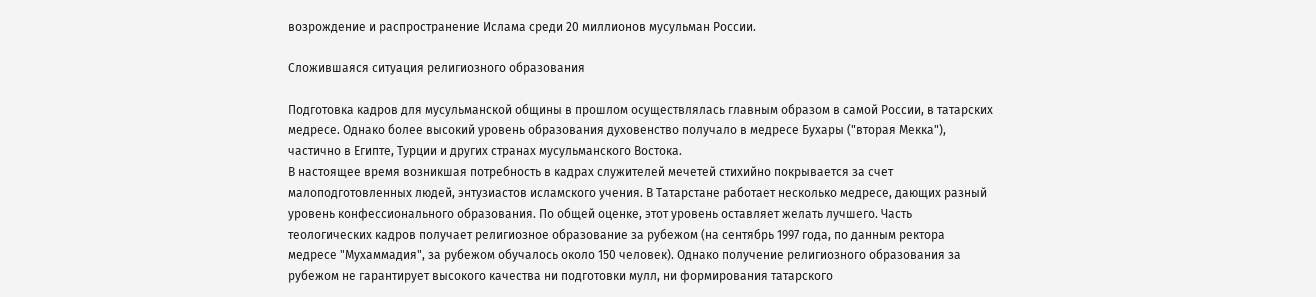возрождение и распространение Ислама среди 20 миллионов мусульман России.

Сложившаяся ситуация религиозного образования

Подготовка кадров для мусульманской общины в прошлом осуществлялась главным образом в самой России, в татарских медресе. Однако более высокий уровень образования духовенство получало в медресе Бухары ("вторая Мекка"), частично в Египте, Турции и других странах мусульманского Востока.
В настоящее время возникшая потребность в кадрах служителей мечетей стихийно покрывается за счет малоподготовленных людей, энтузиастов исламского учения. В Татарстане работает несколько медресе, дающих разный уровень конфессионального образования. По общей оценке, этот уровень оставляет желать лучшего. Часть теологических кадров получает религиозное образование за рубежом (на сентябрь 1997 года, по данным ректора медресе "Мухаммадия", за рубежом обучалось около 150 человек). Однако получение религиозного образования за рубежом не гарантирует высокого качества ни подготовки мулл, ни формирования татарского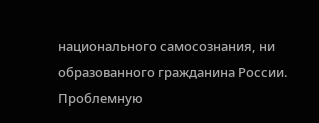национального самосознания, ни образованного гражданина России.
Проблемную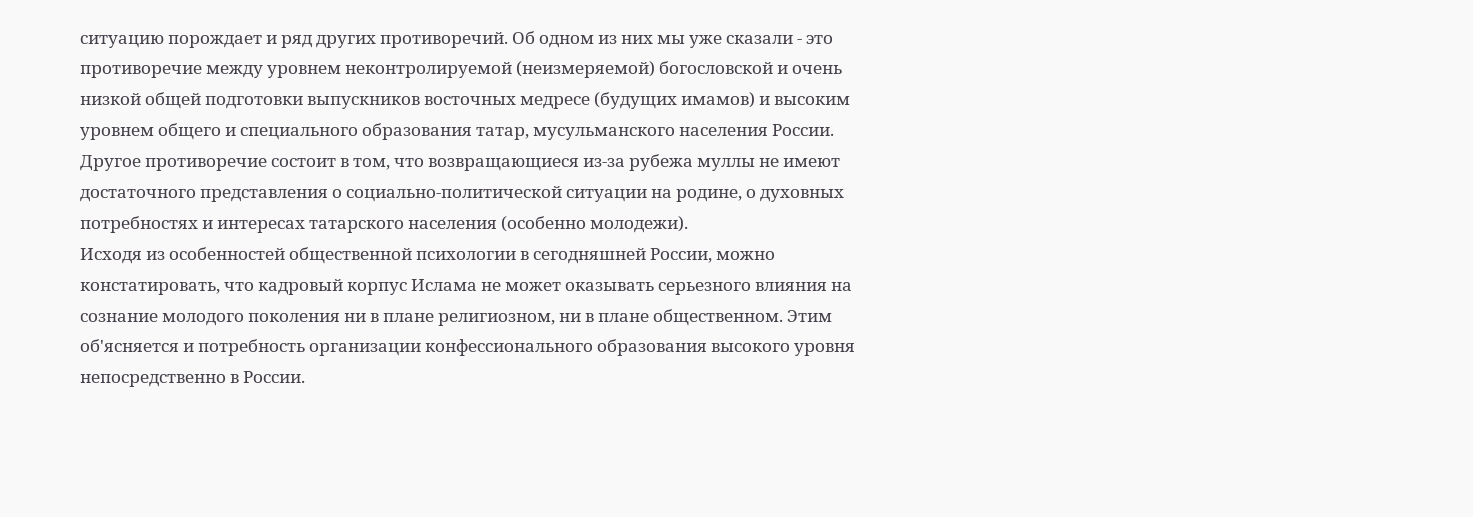ситуацию порождает и ряд других противоречий. Об одном из них мы уже сказали - это противоречие между уровнем неконтролируемой (неизмеряемой) богословской и очень низкой общей подготовки выпускников восточных медресе (будущих имамов) и высоким уровнем общего и специального образования татар, мусульманского населения России. Другое противоречие состоит в том, что возвращающиеся из-за рубежа муллы не имеют достаточного представления о социально-политической ситуации на родине, о духовных потребностях и интересах татарского населения (особенно молодежи).
Исходя из особенностей общественной психологии в сегодняшней России, можно констатировать, что кадровый корпус Ислама не может оказывать серьезного влияния на сознание молодого поколения ни в плане религиозном, ни в плане общественном. Этим об'ясняется и потребность организации конфессионального образования высокого уровня непосредственно в России.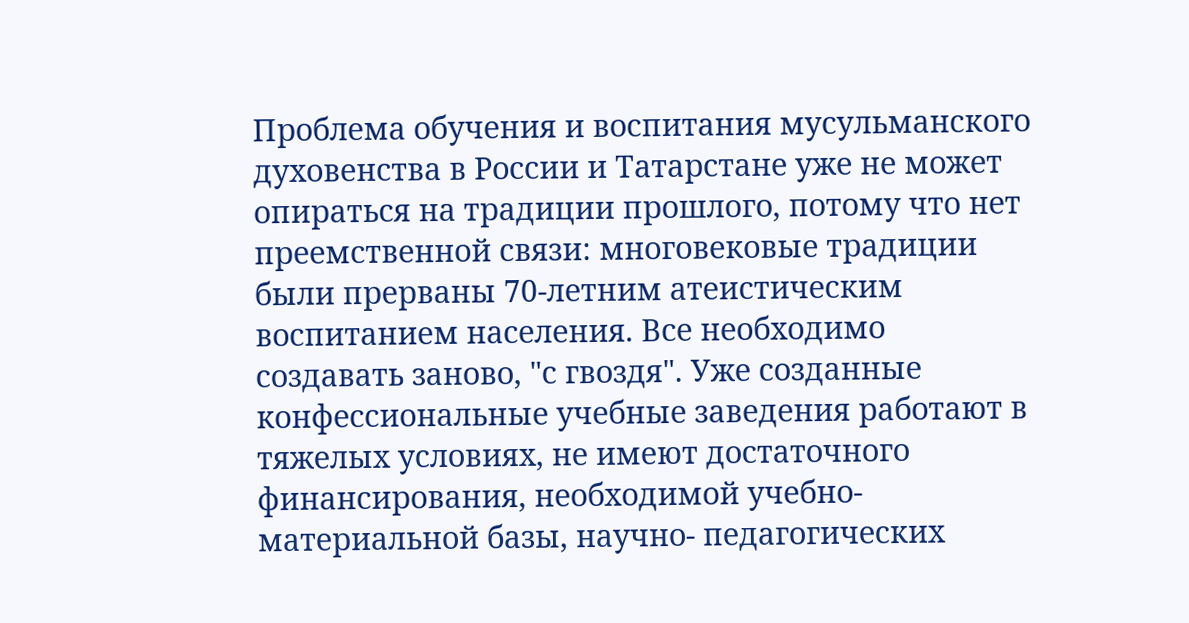Проблема обучения и воспитания мусульманского духовенства в России и Татарстане уже не может опираться на традиции прошлого, потому что нет преемственной связи: многовековые традиции были прерваны 70-летним атеистическим воспитанием населения. Все необходимо создавать заново, "с гвоздя". Уже созданные конфессиональные учебные заведения работают в тяжелых условиях, не имеют достаточного финансирования, необходимой учебно- материальной базы, научно- педагогических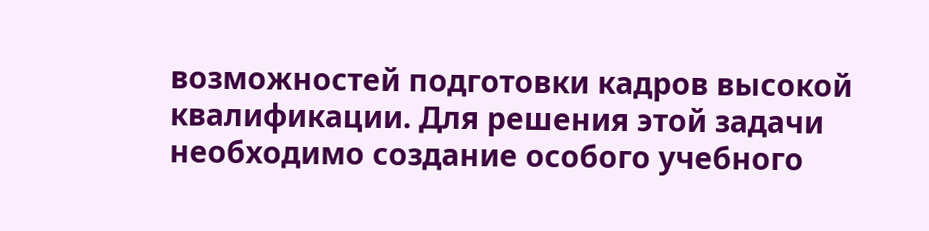возможностей подготовки кадров высокой квалификации. Для решения этой задачи необходимо создание особого учебного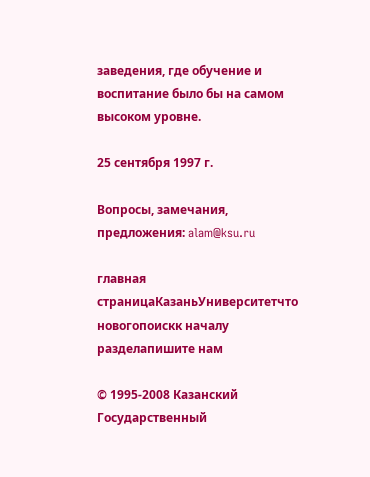заведения, где обучение и воспитание было бы на самом высоком уровне.

25 сентября 1997 г.

Вопросы, замечания, предложения: alam@ksu.ru

главная страницаКазаньУниверситетчто новогопоискк началу разделапишите нам

© 1995-2008 Казанский Государственный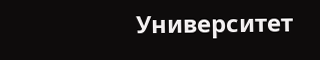Университет